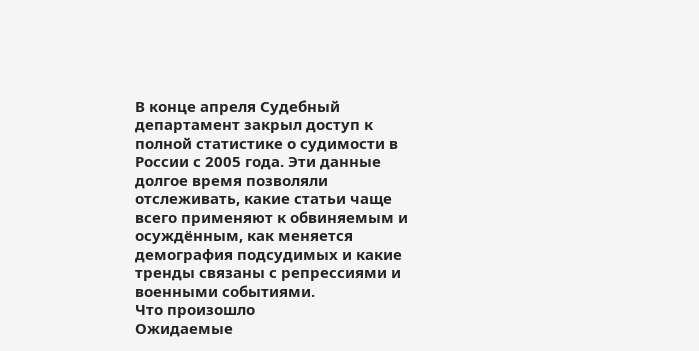В конце апреля Судебный департамент закрыл доступ к полной статистике о судимости в России с 2005 года. Эти данные долгое время позволяли отслеживать, какие статьи чаще всего применяют к обвиняемым и осуждённым, как меняется демография подсудимых и какие тренды связаны с репрессиями и военными событиями.
Что произошло
Ожидаемые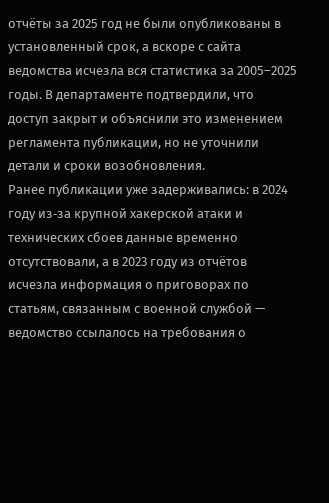отчёты за 2025 год не были опубликованы в установленный срок, а вскоре с сайта ведомства исчезла вся статистика за 2005–2025 годы. В департаменте подтвердили, что доступ закрыт и объяснили это изменением регламента публикации, но не уточнили детали и сроки возобновления.
Ранее публикации уже задерживались: в 2024 году из‑за крупной хакерской атаки и технических сбоев данные временно отсутствовали, а в 2023 году из отчётов исчезла информация о приговорах по статьям, связанным с военной службой — ведомство ссылалось на требования о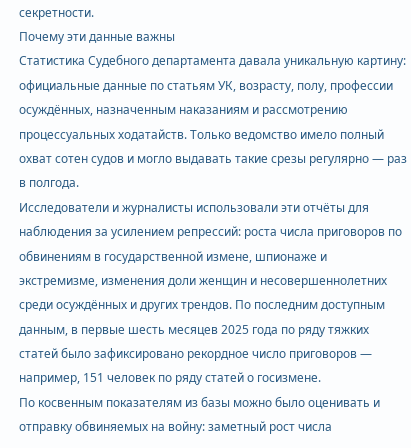секретности.
Почему эти данные важны
Статистика Судебного департамента давала уникальную картину: официальные данные по статьям УК, возрасту, полу, профессии осуждённых, назначенным наказаниям и рассмотрению процессуальных ходатайств. Только ведомство имело полный охват сотен судов и могло выдавать такие срезы регулярно — раз в полгода.
Исследователи и журналисты использовали эти отчёты для наблюдения за усилением репрессий: роста числа приговоров по обвинениям в государственной измене, шпионаже и экстремизме, изменения доли женщин и несовершеннолетних среди осуждённых и других трендов. По последним доступным данным, в первые шесть месяцев 2025 года по ряду тяжких статей было зафиксировано рекордное число приговоров — например, 151 человек по ряду статей о госизмене.
По косвенным показателям из базы можно было оценивать и отправку обвиняемых на войну: заметный рост числа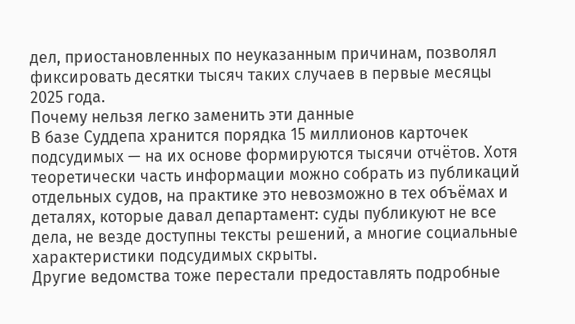дел, приостановленных по неуказанным причинам, позволял фиксировать десятки тысяч таких случаев в первые месяцы 2025 года.
Почему нельзя легко заменить эти данные
В базе Суддепа хранится порядка 15 миллионов карточек подсудимых — на их основе формируются тысячи отчётов. Хотя теоретически часть информации можно собрать из публикаций отдельных судов, на практике это невозможно в тех объёмах и деталях, которые давал департамент: суды публикуют не все дела, не везде доступны тексты решений, а многие социальные характеристики подсудимых скрыты.
Другие ведомства тоже перестали предоставлять подробные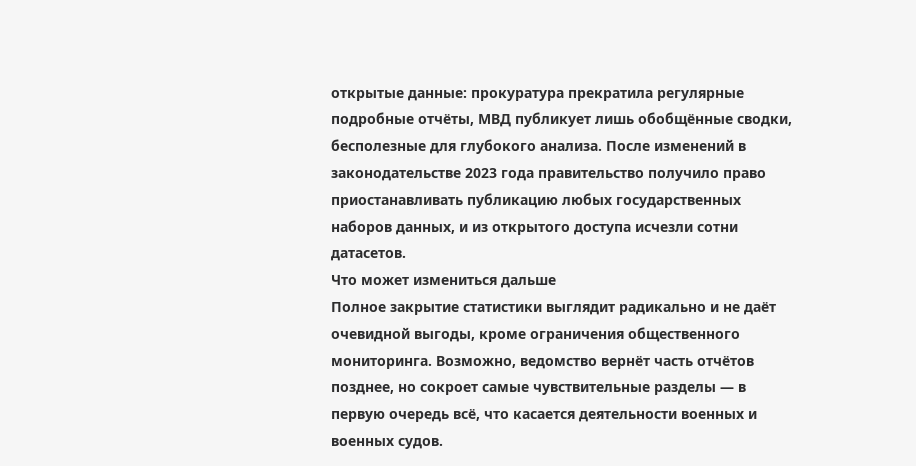открытые данные: прокуратура прекратила регулярные подробные отчёты, МВД публикует лишь обобщённые сводки, бесполезные для глубокого анализа. После изменений в законодательстве 2023 года правительство получило право приостанавливать публикацию любых государственных наборов данных, и из открытого доступа исчезли сотни датасетов.
Что может измениться дальше
Полное закрытие статистики выглядит радикально и не даёт очевидной выгоды, кроме ограничения общественного мониторинга. Возможно, ведомство вернёт часть отчётов позднее, но сокроет самые чувствительные разделы — в первую очередь всё, что касается деятельности военных и военных судов.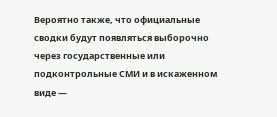Вероятно также, что официальные сводки будут появляться выборочно через государственные или подконтрольные СМИ и в искаженном виде —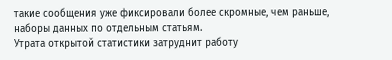такие сообщения уже фиксировали более скромные, чем раньше, наборы данных по отдельным статьям.
Утрата открытой статистики затруднит работу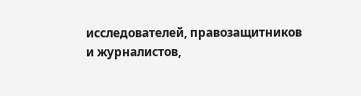исследователей, правозащитников и журналистов,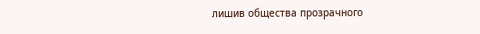лишив общества прозрачного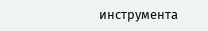инструмента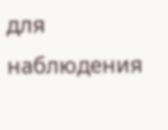для наблюдения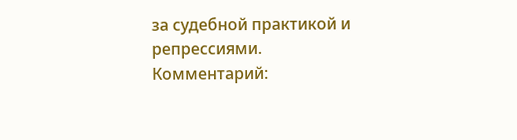за судебной практикой и репрессиями.
Комментарий: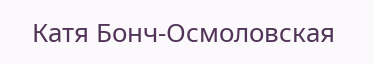Катя Бонч‑Осмоловская